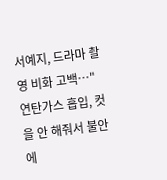서예지, 드라마 촬영 비화 고백…"연탄가스 흡입, 컷을 안 해줘서 불안에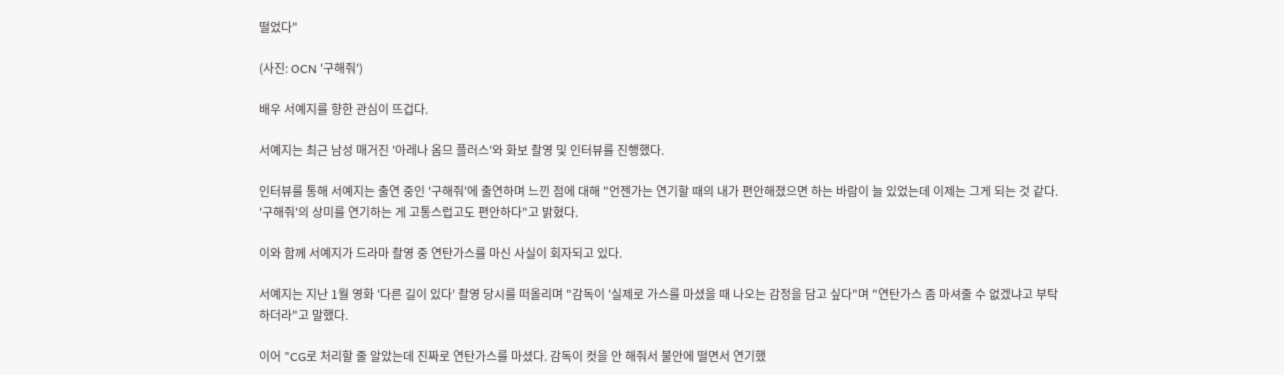떨었다"

(사진: OCN '구해줘')

배우 서예지를 향한 관심이 뜨겁다.

서예지는 최근 남성 매거진 '아레나 옴므 플러스'와 화보 촬영 및 인터뷰를 진행했다.

인터뷰를 통해 서예지는 출연 중인 '구해줘'에 출연하며 느낀 점에 대해 "언젠가는 연기할 때의 내가 편안해졌으면 하는 바람이 늘 있었는데 이제는 그게 되는 것 같다. '구해줘'의 상미를 연기하는 게 고통스럽고도 편안하다"고 밝혔다.

이와 함께 서예지가 드라마 촬영 중 연탄가스를 마신 사실이 회자되고 있다.

서예지는 지난 1월 영화 '다른 길이 있다' 촬영 당시를 떠올리며 "감독이 '실제로 가스를 마셨을 때 나오는 감정을 담고 싶다"며 "연탄가스 좀 마셔줄 수 없겠냐고 부탁하더라"고 말했다.

이어 "CG로 처리할 줄 알았는데 진짜로 연탄가스를 마셨다. 감독이 컷을 안 해줘서 불안에 떨면서 연기했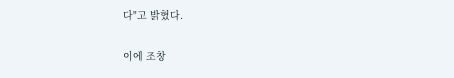다"고 밝혔다.

이에 조창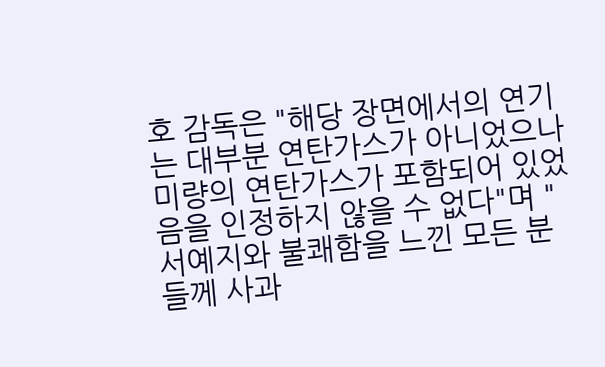호 감독은 "해당 장면에서의 연기는 대부분 연탄가스가 아니었으나 미량의 연탄가스가 포함되어 있었음을 인정하지 않을 수 없다"며 "서예지와 불쾌함을 느낀 모든 분들께 사과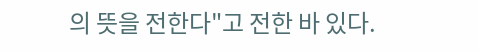의 뜻을 전한다"고 전한 바 있다.